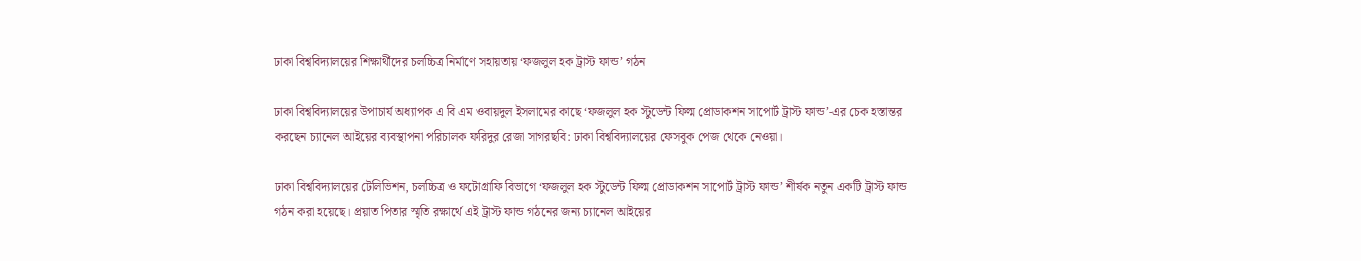ঢাকা বিশ্ববিদ্যালয়ের শিক্ষার্থীদের চলচ্চিত্র নির্মাণে সহায়তায় ‘ফজলুল হক ট্রাস্ট ফান্ড’ গঠন

ঢাকা বিশ্ববিদ্যালয়ের উপাচার্য অধ্যাপক এ বি এম ওবায়দুল ইসলামের কাছে ‘ফজলুল হক স্টুডেন্ট ফিল্ম প্রোডাকশন সাপোর্ট ট্রাস্ট ফান্ড’-এর চেক হস্তান্তর করছেন চ্যানেল আইয়ের ব্যবস্থাপনা পরিচালক ফরিদুর রেজা সাগরছবি: ঢাকা বিশ্ববিদ্যালয়ের ফেসবুক পেজ থেকে নেওয়া।

ঢাকা বিশ্ববিদ্যালয়ের টেলিভিশন, চলচ্চিত্র ও ফটোগ্রাফি বিভাগে ‘ফজলুল হক স্টুডেন্ট ফিল্ম প্রোডাকশন সাপোর্ট ট্রাস্ট ফান্ড’ শীর্ষক নতুন একটি ট্রাস্ট ফান্ড গঠন করা হয়েছে। প্রয়াত পিতার স্মৃতি রক্ষার্থে এই ট্রাস্ট ফান্ড গঠনের জন্য চ্যানেল আইয়ের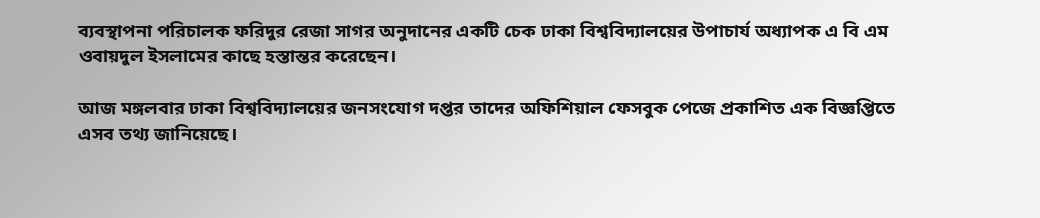ব্যবস্থাপনা পরিচালক ফরিদুর রেজা সাগর অনুদানের একটি চেক ঢাকা বিশ্ববিদ্যালয়ের উপাচার্য অধ্যাপক এ বি এম ওবায়দুল ইসলামের কাছে হস্তান্তর করেছেন।

আজ মঙ্গলবার ঢাকা বিশ্ববিদ্যালয়ের জনসংযোগ দপ্তর তাদের অফিশিয়াল ফেসবুক পেজে প্রকাশিত এক বিজ্ঞপ্তিতে এসব তথ্য জানিয়েছে।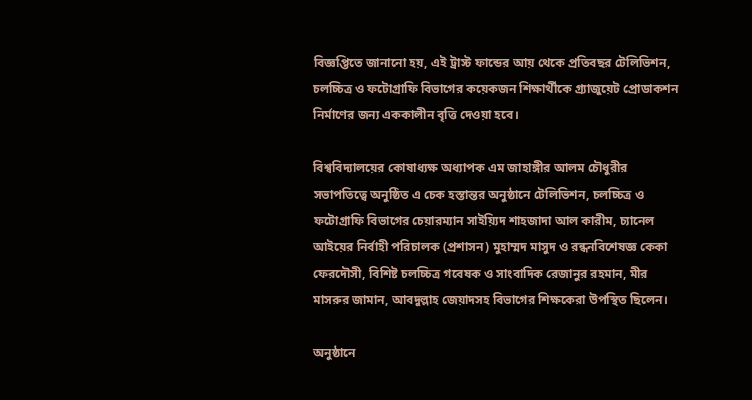বিজ্ঞপ্তিতে জানানো হয়, এই ট্রাস্ট ফান্ডের আয় থেকে প্রতিবছর টেলিভিশন, চলচ্চিত্র ও ফটোগ্রাফি বিভাগের কয়েকজন শিক্ষার্থীকে গ্র্যাজুয়েট প্রোডাকশন নির্মাণের জন্য এককালীন বৃত্তি দেওয়া হবে।

বিশ্ববিদ্যালয়ের কোষাধ্যক্ষ অধ্যাপক এম জাহাঙ্গীর আলম চৌধুরীর সভাপতিত্বে অনুষ্ঠিত এ চেক হস্তান্তর অনুষ্ঠানে টেলিভিশন, চলচ্চিত্র ও ফটোগ্রাফি বিভাগের চেয়ারম্যান সাইয়্যিদ শাহজাদা আল কারীম, চ্যানেল আইয়ের নির্বাহী পরিচালক (প্রশাসন) মুহাম্মদ মাসুদ ও রন্ধনবিশেষজ্ঞ কেকা ফেরদৌসী, বিশিষ্ট চলচ্চিত্র গবেষক ও সাংবাদিক রেজানুর রহমান, মীর মাসরুর জামান, আবদুল্লাহ জেয়াদসহ বিভাগের শিক্ষকেরা উপস্থিত ছিলেন।

অনুষ্ঠানে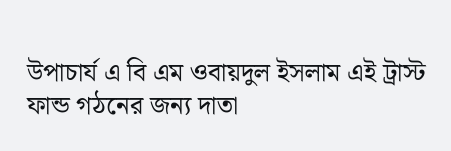উপাচার্য এ বি এম ওবায়দুল ইসলাম এই ট্রাস্ট ফান্ড গঠনের জন্য দাতা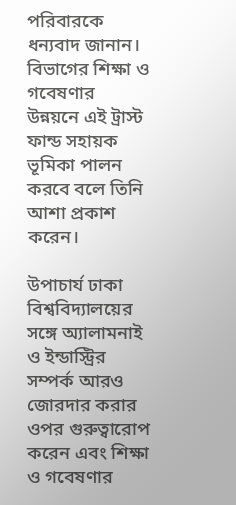পরিবারকে ধন্যবাদ জানান। বিভাগের শিক্ষা ও গবেষণার উন্নয়নে এই ট্রাস্ট ফান্ড সহায়ক ভূমিকা পালন করবে বলে তিনি আশা প্রকাশ করেন।

উপাচার্য ঢাকা বিশ্ববিদ্যালয়ের সঙ্গে অ্যালামনাই ও ইন্ডাস্ট্রির সম্পর্ক আরও জোরদার করার ওপর গুরুত্বারোপ করেন এবং শিক্ষা ও গবেষণার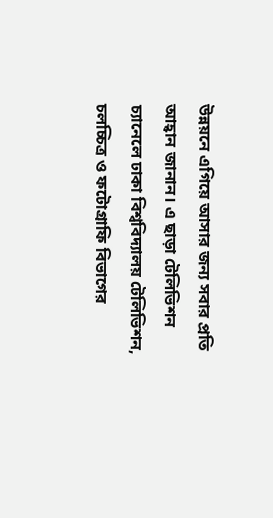উন্নয়নে এগিয়ে আসার জন্য সবার প্রতি আহ্বান জানান। এ ছাড়া টেলিভিশন চ্যানেলে ঢাকা বিশ্ববিদ্যালয় টেলিভিশন, চলচ্চিত্র ও ফটোগ্রাফি বিভাগের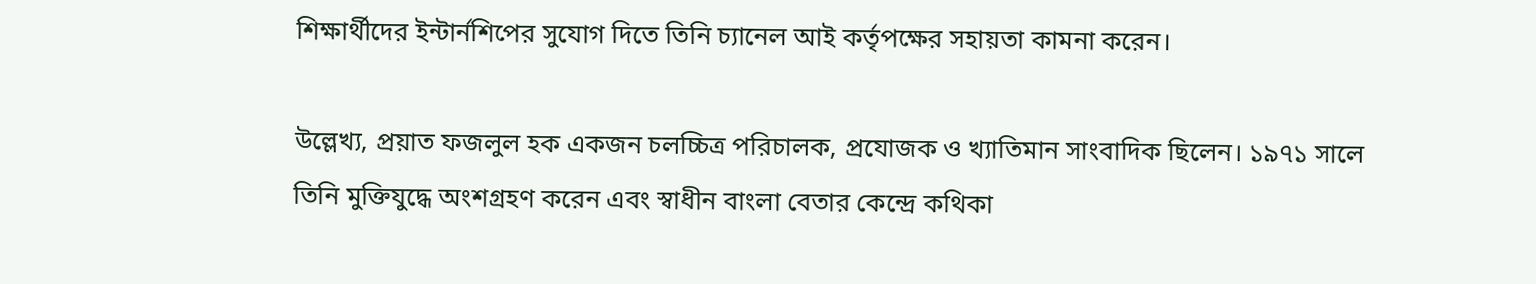শিক্ষার্থীদের ইন্টার্নশিপের সুযোগ দিতে তিনি চ্যানেল আই কর্তৃপক্ষের সহায়তা কামনা করেন।

উল্লেখ্য, প্রয়াত ফজলুল হক একজন চলচ্চিত্র পরিচালক, প্রযোজক ও খ্যাতিমান সাংবাদিক ছিলেন। ১৯৭১ সালে তিনি মুক্তিযুদ্ধে অংশগ্রহণ করেন এবং স্বাধীন বাংলা বেতার কেন্দ্রে কথিকা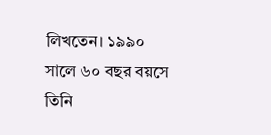লিখতেন। ১৯৯০ সালে ৬০ বছর বয়সে তিনি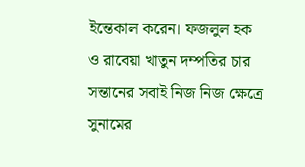ইন্তেকাল করেন। ফজলুল হক ও রাবেয়া খাতুন দম্পতির চার সন্তানের সবাই নিজ নিজ ক্ষেত্রে সুনামের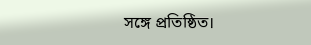সঙ্গে প্রতিষ্ঠিত।